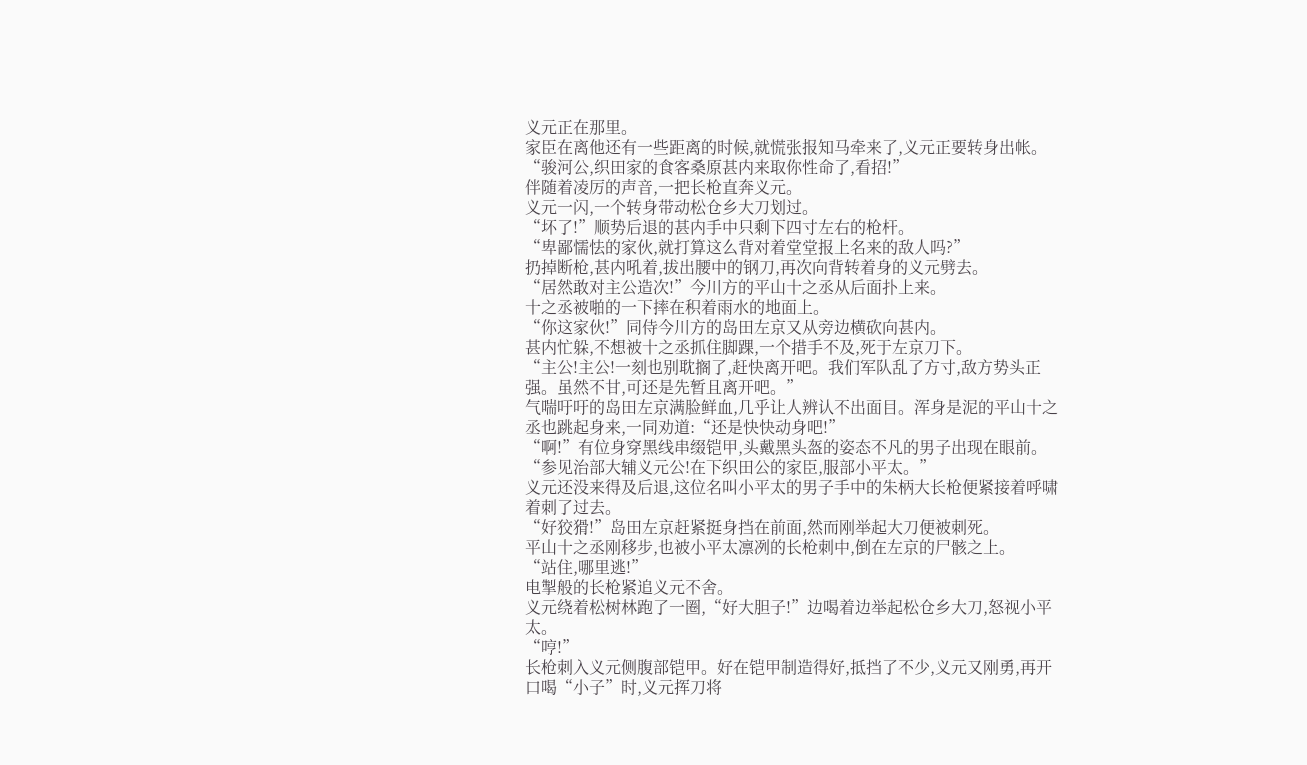义元正在那里。
家臣在离他还有一些距离的时候,就慌张报知马牵来了,义元正要转身出帐。
“骏河公,织田家的食客桑原甚内来取你性命了,看招!”
伴随着凌厉的声音,一把长枪直奔义元。
义元一闪,一个转身带动松仓乡大刀划过。
“坏了!”顺势后退的甚内手中只剩下四寸左右的枪杆。
“卑鄙懦怯的家伙,就打算这么背对着堂堂报上名来的敌人吗?”
扔掉断枪,甚内吼着,拔出腰中的钢刀,再次向背转着身的义元劈去。
“居然敢对主公造次!”今川方的平山十之丞从后面扑上来。
十之丞被啪的一下摔在积着雨水的地面上。
“你这家伙!”同侍今川方的岛田左京又从旁边横砍向甚内。
甚内忙躲,不想被十之丞抓住脚踝,一个措手不及,死于左京刀下。
“主公!主公!一刻也别耽搁了,赶快离开吧。我们军队乱了方寸,敌方势头正强。虽然不甘,可还是先暂且离开吧。”
气喘吁吁的岛田左京满脸鲜血,几乎让人辨认不出面目。浑身是泥的平山十之丞也跳起身来,一同劝道:“还是快快动身吧!”
“啊!”有位身穿黑线串缀铠甲,头戴黑头盔的姿态不凡的男子出现在眼前。
“参见治部大辅义元公!在下织田公的家臣,服部小平太。”
义元还没来得及后退,这位名叫小平太的男子手中的朱柄大长枪便紧接着呼啸着刺了过去。
“好狡猾!”岛田左京赶紧挺身挡在前面,然而刚举起大刀便被刺死。
平山十之丞刚移步,也被小平太凛冽的长枪刺中,倒在左京的尸骸之上。
“站住,哪里逃!”
电掣般的长枪紧追义元不舍。
义元绕着松树林跑了一圈,“好大胆子!”边喝着边举起松仓乡大刀,怒视小平太。
“哼!”
长枪刺入义元侧腹部铠甲。好在铠甲制造得好,抵挡了不少,义元又刚勇,再开口喝“小子”时,义元挥刀将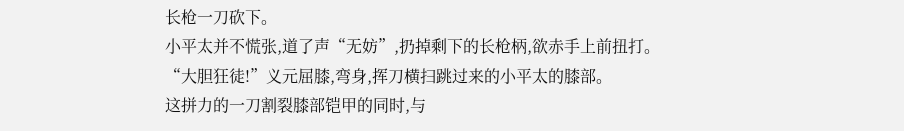长枪一刀砍下。
小平太并不慌张,道了声“无妨”,扔掉剩下的长枪柄,欲赤手上前扭打。
“大胆狂徒!”义元屈膝,弯身,挥刀横扫跳过来的小平太的膝部。
这拼力的一刀割裂膝部铠甲的同时,与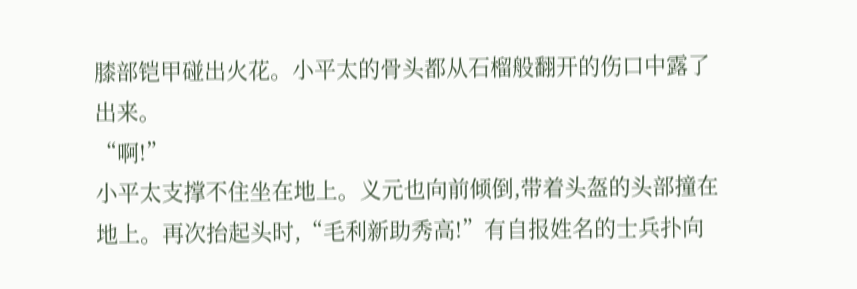膝部铠甲碰出火花。小平太的骨头都从石榴般翻开的伤口中露了出来。
“啊!”
小平太支撑不住坐在地上。义元也向前倾倒,带着头盔的头部撞在地上。再次抬起头时,“毛利新助秀高!”有自报姓名的士兵扑向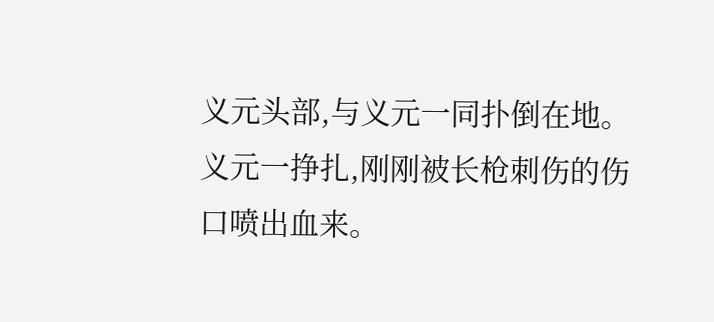义元头部,与义元一同扑倒在地。
义元一挣扎,刚刚被长枪刺伤的伤口喷出血来。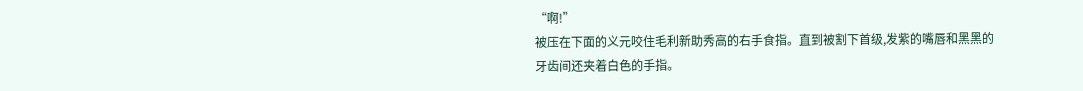“啊!”
被压在下面的义元咬住毛利新助秀高的右手食指。直到被割下首级,发紫的嘴唇和黑黑的牙齿间还夹着白色的手指。